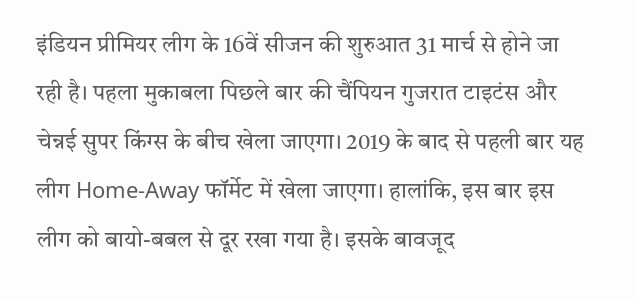इंडियन प्रीमियर लीग के 16वें सीजन की शुरुआत 31 मार्च से होने जा रही है। पहला मुकाबला पिछले बार की चैंपियन गुजरात टाइटंस और चेन्नई सुपर किंग्स के बीच खेला जाएगा। 2019 के बाद से पहली बार यह लीग Home-Away फॉर्मेट में खेला जाएगा। हालांकि, इस बार इस लीग को बायो-बबल से दूर रखा गया है। इसके बावजूद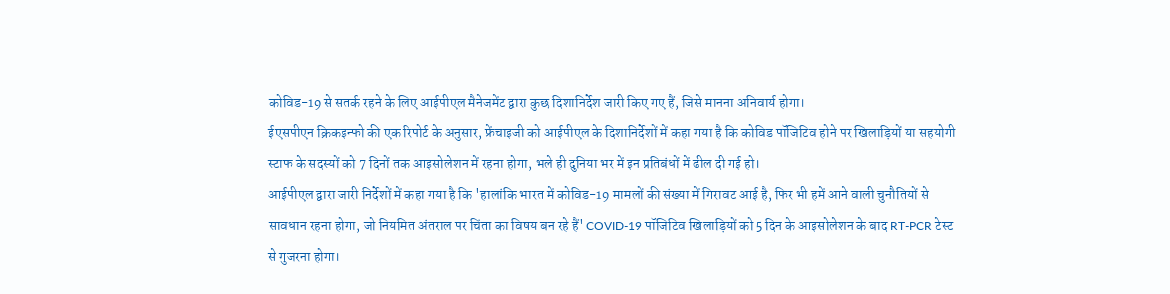कोविड-19 से सतर्क रहने के लिए आईपीएल मैनेजमेंट द्वारा कुछ दिशानिर्देश जारी किए गए हैं, जिसे मानना अनिवार्य होगा।
ईएसपीएन क्रिकइन्फो की एक रिपोर्ट के अनुसार, फ्रेंचाइजी को आईपीएल के दिशानिर्देशों में कहा गया है कि कोविड पॉजिटिव होने पर खिलाड़ियों या सहयोगी स्टाफ के सदस्यों को 7 दिनों तक आइसोलेशन में रहना होगा, भले ही दुनिया भर में इन प्रतिबंधों में ढील दी गई हो।
आईपीएल द्वारा जारी निर्देशों में कहा गया है कि 'हालांकि भारत में कोविड-19 मामलों की संख्या में गिरावट आई है, फिर भी हमें आने वाली चुनौतियों से सावधान रहना होगा, जो नियमित अंतराल पर चिंता का विषय बन रहे हैं' COVID-19 पॉजिटिव खिलाड़ियों को 5 दिन के आइसोलेशन के बाद RT-PCR टेस्ट से गुजरना होगा।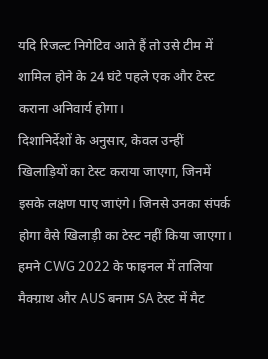यदि रिजल्ट निगेटिव आते हैं तो उसे टीम में शामिल होने के 24 घंटे पहले एक और टेस्ट कराना अनिवार्य होगा।
दिशानिर्देशों के अनुसार, केवल उन्हीं खिलाड़ियों का टेस्ट कराया जाएगा, जिनमें इसके लक्षण पाए जाएंगे। जिनसे उनका संपर्क होगा वैसे खिलाड़ी का टेस्ट नहीं किया जाएगा। हमने CWG 2022 के फाइनल में तालिया मैक्ग्राथ और AUS बनाम SA टेस्ट में मैट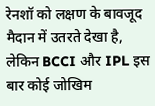रेनशॉ को लक्षण के बावजूद मैदान में उतरते देखा है, लेकिन BCCI और IPL इस बार कोई जोखिम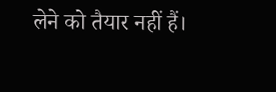लेने को तैयार नहीं हैं।